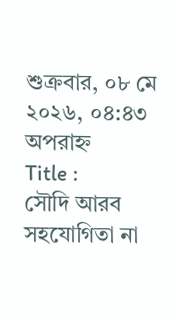শুক্রবার, ০৮ মে ২০২৬, ০৪:৪৩ অপরাহ্ন
Title :
সৌদি আরব সহযোগিতা না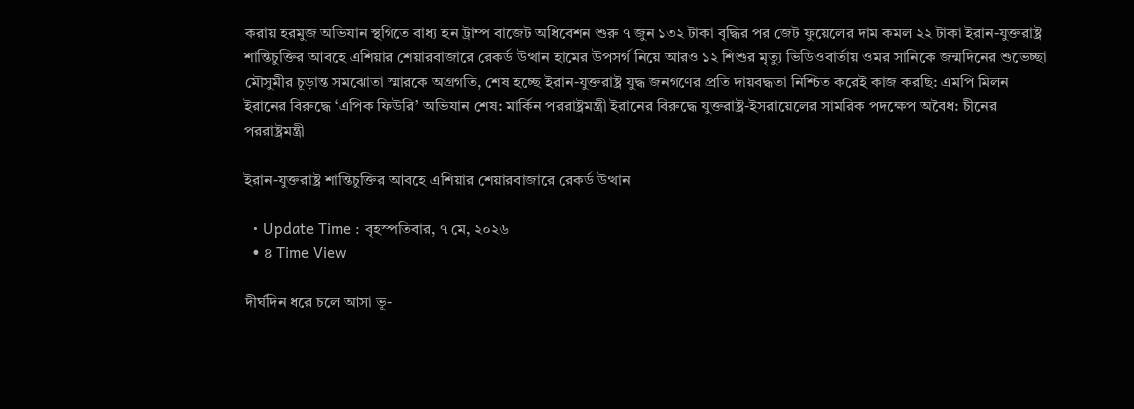করায় হরমুজ অভিযান স্থগিতে বাধ্য হন ট্রাম্প বাজেট অধিবেশন শুরু ৭ জুন ১৩২ টাকা বৃদ্ধির পর জেট ফুয়েলের দাম কমল ২২ টাকা ইরান-যুক্তরাষ্ট্র শান্তিচুক্তির আবহে এশিয়ার শেয়ারবাজারে রেকর্ড উত্থান হামের উপসর্গ নিয়ে আরও ১২ শিশুর মৃত্যু ভিডিওবার্তায় ওমর সানিকে জন্মদিনের শুভেচ্ছা মৌসুমীর চূড়ান্ত সমঝোতা স্মারকে অগ্রগতি, শেষ হচ্ছে ইরান-যুক্তরাষ্ট্র যুদ্ধ জনগণের প্রতি দায়বদ্ধতা নিশ্চিত করেই কাজ করছি: এমপি মিলন ইরানের বিরুদ্ধে ‘এপিক ফিউরি’ অভিযান শেষ: মার্কিন পররাষ্ট্রমন্ত্রী ইরানের বিরুদ্ধে যুক্তরাষ্ট্র-ইসরায়েলের সামরিক পদক্ষেপ অবৈধ: চীনের পররাষ্ট্রমন্ত্রী

ইরান-যুক্তরাষ্ট্র শান্তিচুক্তির আবহে এশিয়ার শেয়ারবাজারে রেকর্ড উত্থান

  • Update Time : বৃহস্পতিবার, ৭ মে, ২০২৬
  • ৪ Time View

দীর্ঘদিন ধরে চলে আসা ভূ-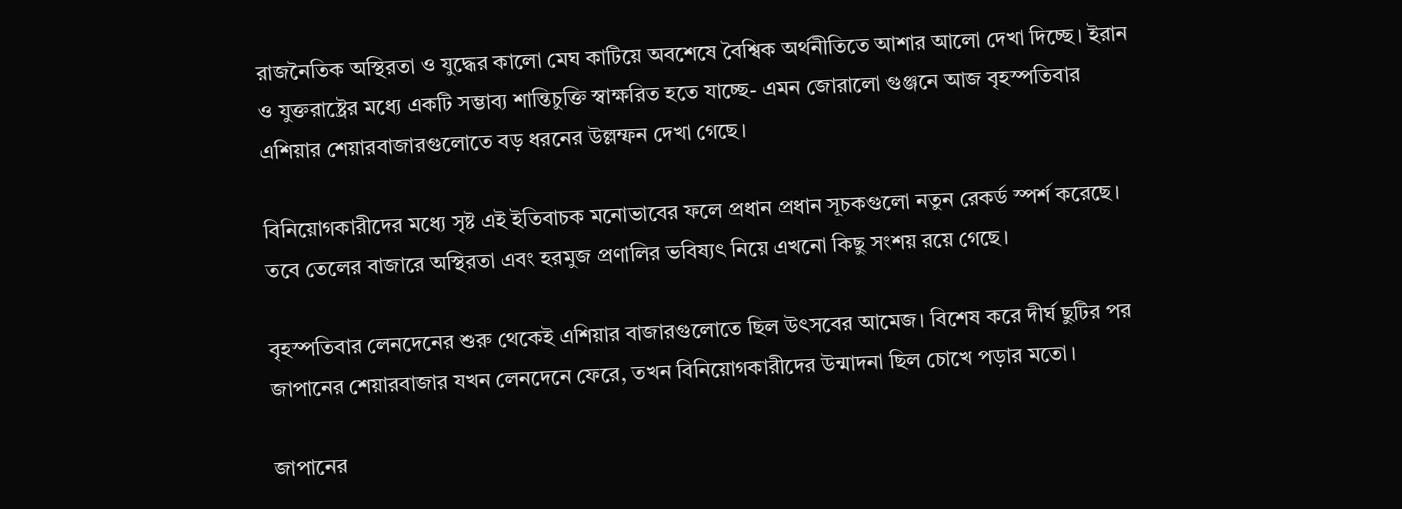রাজনৈতিক অস্থিরতা ও যুদ্ধের কালো মেঘ কাটিয়ে অবশেষে বৈশ্বিক অর্থনীতিতে আশার আলো দেখা দিচ্ছে। ইরান ও যুক্তরাষ্ট্রের মধ্যে একটি সম্ভাব্য শান্তিচুক্তি স্বাক্ষরিত হতে যাচ্ছে- এমন জোরালো গুঞ্জনে আজ বৃহস্পতিবার এশিয়ার শেয়ারবাজারগুলোতে বড় ধরনের উল্লম্ফন দেখা গেছে।

বিনিয়োগকারীদের মধ্যে সৃষ্ট এই ইতিবাচক মনোভাবের ফলে প্রধান প্রধান সূচকগুলো নতুন রেকর্ড স্পর্শ করেছে। তবে তেলের বাজারে অস্থিরতা এবং হরমুজ প্রণালির ভবিষ্যৎ নিয়ে এখনো কিছু সংশয় রয়ে গেছে।

বৃহস্পতিবার লেনদেনের শুরু থেকেই এশিয়ার বাজারগুলোতে ছিল উৎসবের আমেজ। বিশেষ করে দীর্ঘ ছুটির পর জাপানের শেয়ারবাজার যখন লেনদেনে ফেরে, তখন বিনিয়োগকারীদের উন্মাদনা ছিল চোখে পড়ার মতো।

জাপানের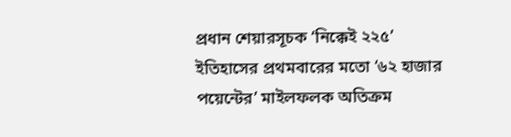প্রধান শেয়ারসূচক ‘নিক্কেই ২২৫’ ইতিহাসের প্রথমবারের মতো ‘৬২ হাজার পয়েন্টের’ মাইলফলক অতিক্রম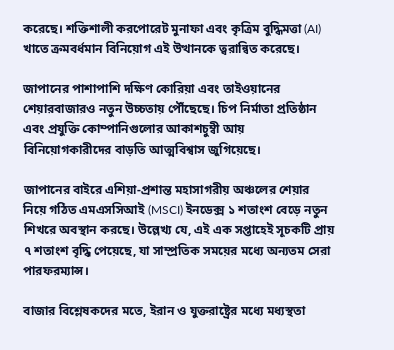করেছে। শক্তিশালী করপোরেট মুনাফা এবং কৃত্রিম বুদ্ধিমত্তা (AI) খাতে ক্রমবর্ধমান বিনিয়োগ এই উত্থানকে ত্বরান্বিত করেছে।

জাপানের পাশাপাশি দক্ষিণ কোরিয়া এবং তাইওয়ানের শেয়ারবাজারও নতুন উচ্চতায় পৌঁছেছে। চিপ নির্মাতা প্রতিষ্ঠান এবং প্রযুক্তি কোম্পানিগুলোর আকাশচুম্বী আয় বিনিয়োগকারীদের বাড়তি আত্মবিশ্বাস জুগিয়েছে।

জাপানের বাইরে এশিয়া-প্রশান্ত মহাসাগরীয় অঞ্চলের শেয়ার নিয়ে গঠিত এমএসসিআই (MSCI) ইনডেক্স ১ শতাংশ বেড়ে নতুন শিখরে অবস্থান করছে। উল্লেখ্য যে, এই এক সপ্তাহেই সূচকটি প্রায় ৭ শতাংশ বৃদ্ধি পেয়েছে, যা সাম্প্রতিক সময়ের মধ্যে অন্যতম সেরা পারফরম্যান্স।

বাজার বিশ্লেষকদের মতে, ইরান ও যুক্তরাষ্ট্রের মধ্যে মধ্যস্থতা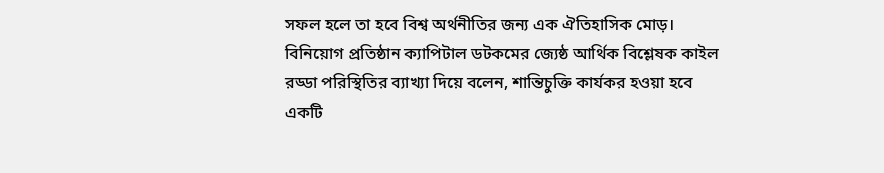সফল হলে তা হবে বিশ্ব অর্থনীতির জন্য এক ঐতিহাসিক মোড়। বিনিয়োগ প্রতিষ্ঠান ক্যাপিটাল ডটকমের জ্যেষ্ঠ আর্থিক বিশ্লেষক কাইল রড্ডা পরিস্থিতির ব্যাখ্যা দিয়ে বলেন, শান্তিচুক্তি কার্যকর হওয়া হবে একটি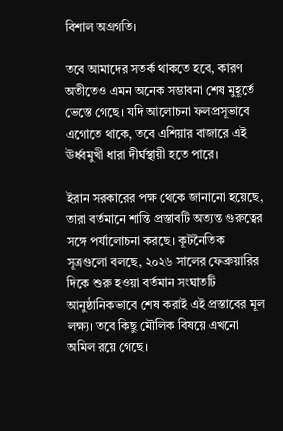বিশাল অগ্রগতি।

তবে আমাদের সতর্ক থাকতে হবে, কারণ অতীতেও এমন অনেক সম্ভাবনা শেষ মুহূর্তে ভেস্তে গেছে। যদি আলোচনা ফলপ্রসূভাবে এগোতে থাকে, তবে এশিয়ার বাজারে এই ঊর্ধ্বমুখী ধারা দীর্ঘস্থায়ী হতে পারে।

ইরান সরকারের পক্ষ থেকে জানানো হয়েছে, তারা বর্তমানে শান্তি প্রস্তাবটি অত্যন্ত গুরুত্বের সঙ্গে পর্যালোচনা করছে। কূটনৈতিক সূত্রগুলো বলছে, ২০২৬ সালের ফেব্রুয়ারির দিকে শুরু হওয়া বর্তমান সংঘাতটি আনুষ্ঠানিকভাবে শেষ করাই এই প্রস্তাবের মূল লক্ষ্য। তবে কিছু মৌলিক বিষয়ে এখনো অমিল রয়ে গেছে।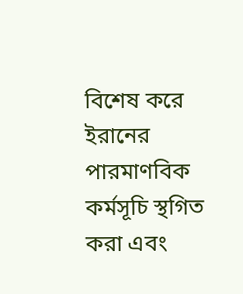বিশেষ করে ইরানের পারমাণবিক কর্মসূচি স্থগিত করা এবং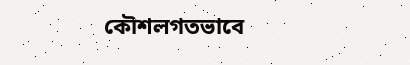কৌশলগতভাবে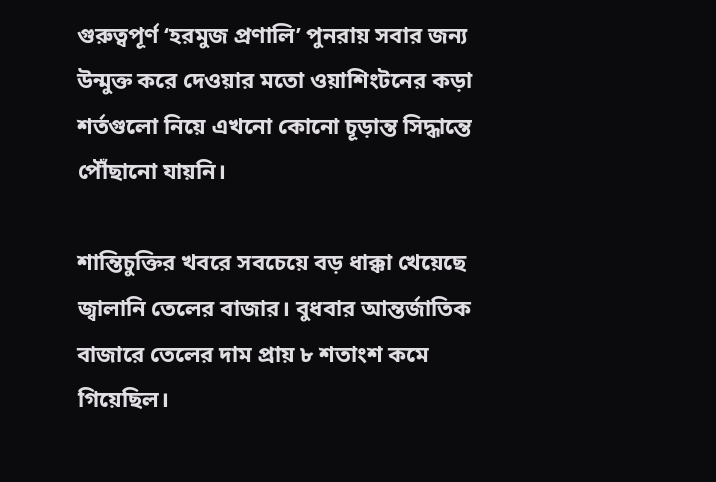গুরুত্বপূর্ণ ‘হরমুজ প্রণালি’ পুনরায় সবার জন্য উন্মুক্ত করে দেওয়ার মতো ওয়াশিংটনের কড়া শর্তগুলো নিয়ে এখনো কোনো চূড়ান্ত সিদ্ধান্তে পৌঁছানো যায়নি।

শান্তিচুক্তির খবরে সবচেয়ে বড় ধাক্কা খেয়েছে জ্বালানি তেলের বাজার। বুধবার আন্তর্জাতিক বাজারে তেলের দাম প্রায় ৮ শতাংশ কমে গিয়েছিল।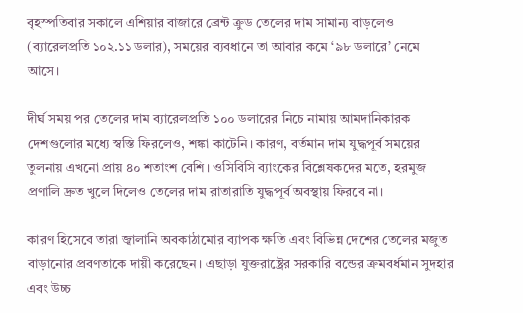বৃহস্পতিবার সকালে এশিয়ার বাজারে ব্রেন্ট ক্রুড তেলের দাম সামান্য বাড়লেও (ব্যারেলপ্রতি ১০২.১১ ডলার), সময়ের ব্যবধানে তা আবার কমে ‘৯৮ ডলারে’ নেমে আসে।

দীর্ঘ সময় পর তেলের দাম ব্যারেলপ্রতি ১০০ ডলারের নিচে নামায় আমদানিকারক দেশগুলোর মধ্যে স্বস্তি ফিরলেও, শঙ্কা কাটেনি। কারণ, বর্তমান দাম যুদ্ধপূর্ব সময়ের তুলনায় এখনো প্রায় ৪০ শতাংশ বেশি। ওসিবিসি ব্যাংকের বিশ্লেষকদের মতে, হরমুজ প্রণালি দ্রুত খুলে দিলেও তেলের দাম রাতারাতি যুদ্ধপূর্ব অবস্থায় ফিরবে না।

কারণ হিসেবে তারা জ্বালানি অবকাঠামোর ব্যাপক ক্ষতি এবং বিভিন্ন দেশের তেলের মজুত বাড়ানোর প্রবণতাকে দায়ী করেছেন। এছাড়া যুক্তরাষ্ট্রের সরকারি বন্ডের ক্রমবর্ধমান সুদহার এবং উচ্চ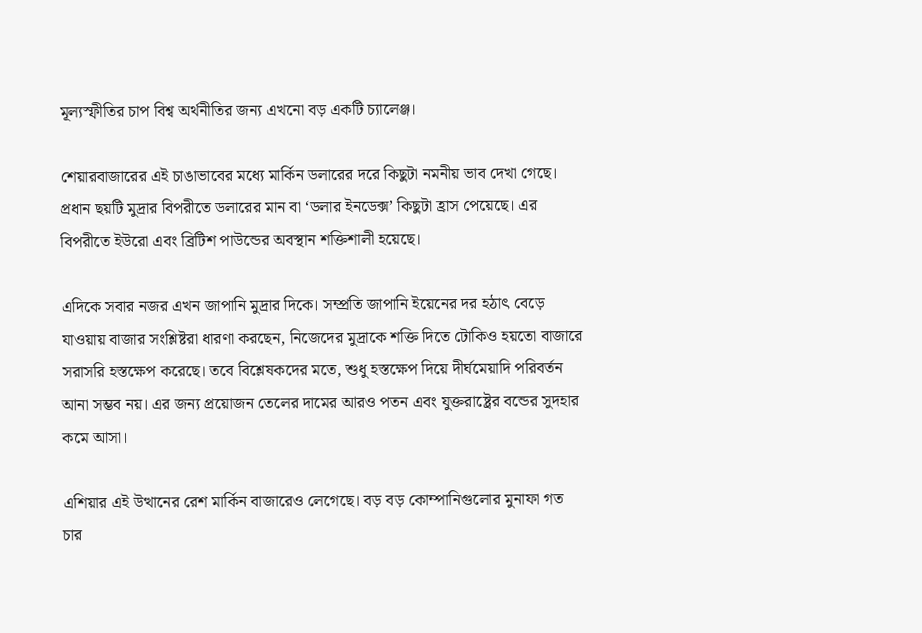মূল্যস্ফীতির চাপ বিশ্ব অর্থনীতির জন্য এখনো বড় একটি চ্যালেঞ্জ।

শেয়ারবাজারের এই চাঙাভাবের মধ্যে মার্কিন ডলারের দরে কিছুটা নমনীয় ভাব দেখা গেছে। প্রধান ছয়টি মুদ্রার বিপরীতে ডলারের মান বা ‘ডলার ইনডেক্স’ কিছুটা হ্রাস পেয়েছে। এর বিপরীতে ইউরো এবং ব্রিটিশ পাউন্ডের অবস্থান শক্তিশালী হয়েছে।

এদিকে সবার নজর এখন জাপানি মুদ্রার দিকে। সম্প্রতি জাপানি ইয়েনের দর হঠাৎ বেড়ে যাওয়ায় বাজার সংশ্লিষ্টরা ধারণা করছেন, নিজেদের মুদ্রাকে শক্তি দিতে টোকিও হয়তো বাজারে সরাসরি হস্তক্ষেপ করেছে। তবে বিশ্লেষকদের মতে, শুধু হস্তক্ষেপ দিয়ে দীর্ঘমেয়াদি পরিবর্তন আনা সম্ভব নয়। এর জন্য প্রয়োজন তেলের দামের আরও পতন এবং যুক্তরাষ্ট্রের বন্ডের সুদহার কমে আসা।

এশিয়ার এই উত্থানের রেশ মার্কিন বাজারেও লেগেছে। বড় বড় কোম্পানিগুলোর মুনাফা গত চার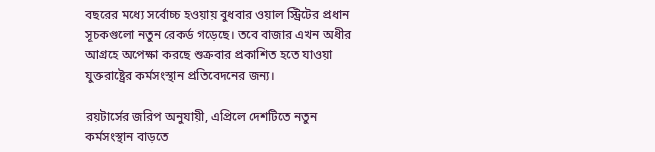বছরের মধ্যে সর্বোচ্চ হওয়ায় বুধবার ওয়াল স্ট্রিটের প্রধান সূচকগুলো নতুন রেকর্ড গড়েছে। তবে বাজার এখন অধীর আগ্রহে অপেক্ষা করছে শুক্রবার প্রকাশিত হতে যাওয়া যুক্তরাষ্ট্রের কর্মসংস্থান প্রতিবেদনের জন্য।

রয়টার্সের জরিপ অনুযায়ী, এপ্রিলে দেশটিতে নতুন কর্মসংস্থান বাড়তে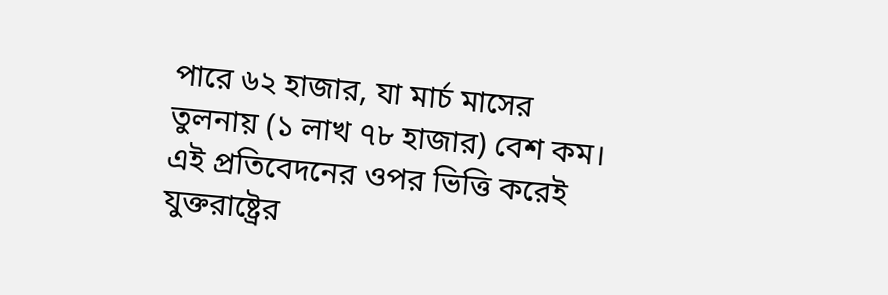পারে ৬২ হাজার, যা মার্চ মাসের তুলনায় (১ লাখ ৭৮ হাজার) বেশ কম। এই প্রতিবেদনের ওপর ভিত্তি করেই যুক্তরাষ্ট্রের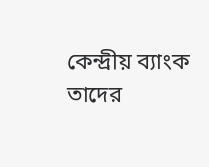কেন্দ্রীয় ব্যাংক তাদের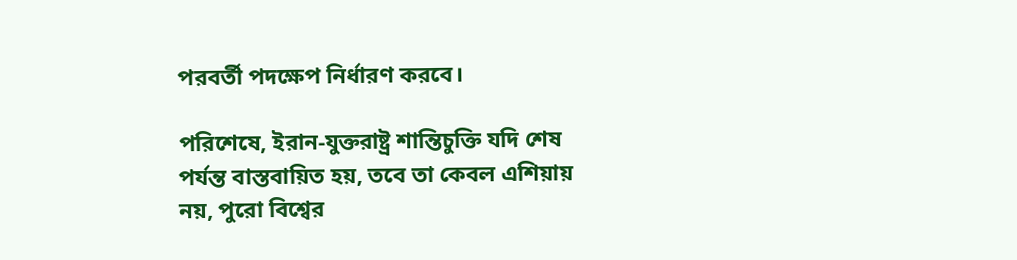পরবর্তী পদক্ষেপ নির্ধারণ করবে।

পরিশেষে, ইরান-যুক্তরাষ্ট্র শান্তিচুক্তি যদি শেষ পর্যন্ত বাস্তবায়িত হয়, তবে তা কেবল এশিয়ায় নয়, পুরো বিশ্বের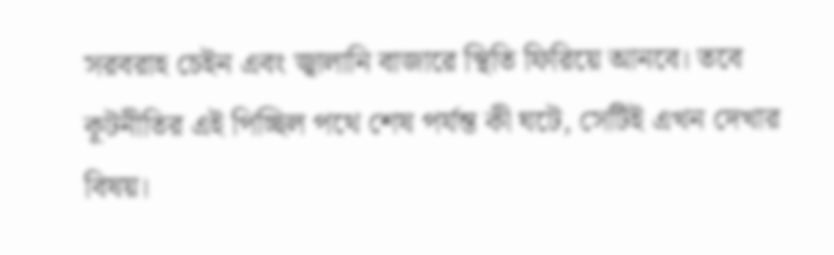সরবরাহ চেইন এবং জ্বালানি বাজারে স্থিতি ফিরিয়ে আনবে। তবে কূটনীতির এই পিচ্ছিল পথে শেষ পর্যন্ত কী ঘটে, সেটিই এখন দেখার বিষয়।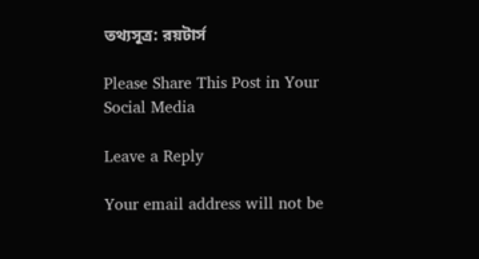তথ্যসূত্র: রয়টার্স

Please Share This Post in Your Social Media

Leave a Reply

Your email address will not be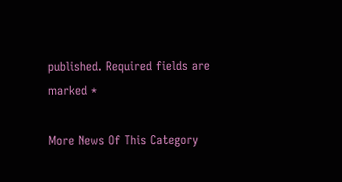published. Required fields are marked *

More News Of This Category